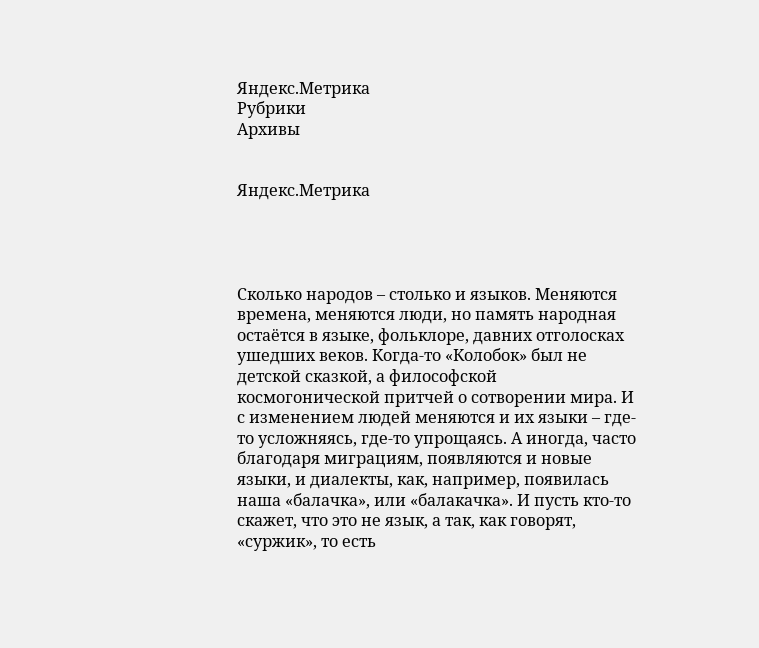Яндекс.Метрика
Рубрики
Архивы


Яндекс.Метрика




Сколько народов – столько и языков. Меняются времена, меняются люди, но память народная остаётся в языке, фольклоре, давних отголосках ушедших веков. Когда-то «Колобок» был не детской сказкой, а философской космогонической притчей о сотворении мира. И с изменением людей меняются и их языки – где-то усложняясь, где-то упрощаясь. А иногда, часто благодаря миграциям, появляются и новые языки, и диалекты, как, например, появилась наша «балачка», или «балакачка». И пусть кто-то скажет, что это не язык, а так, как говорят, «суржик», то есть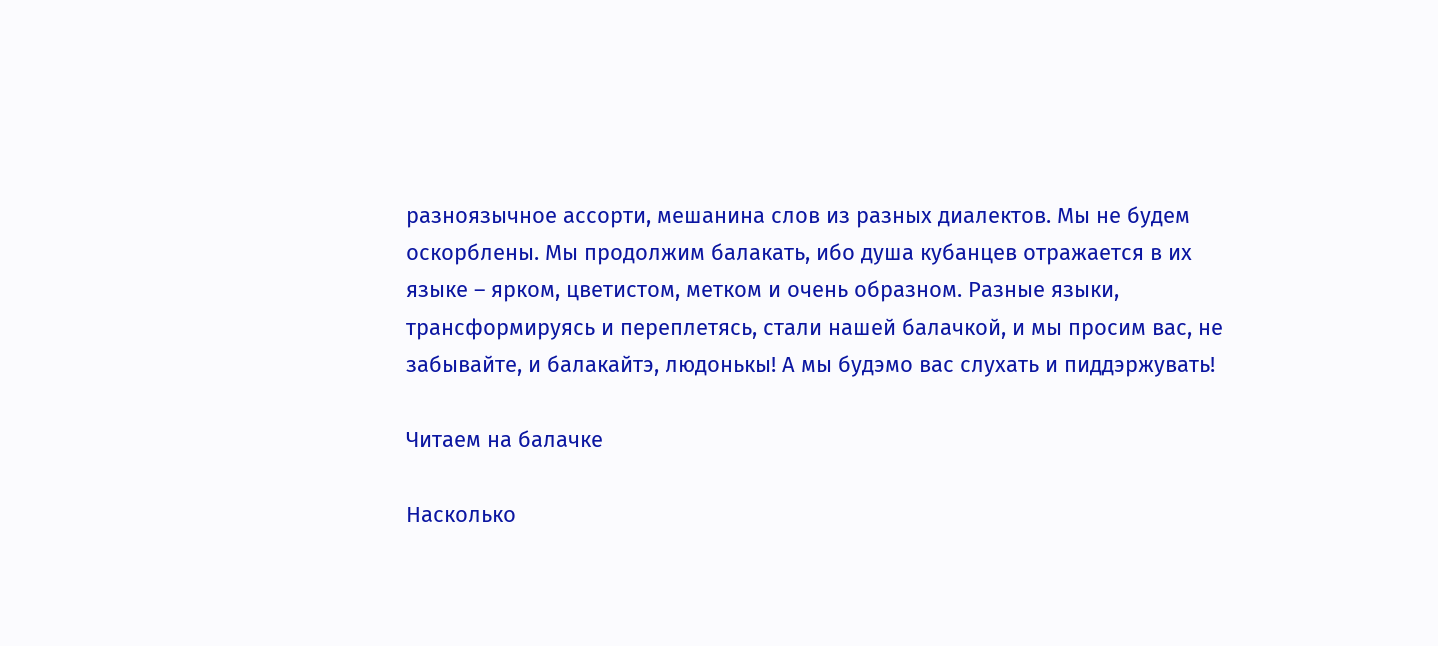разноязычное ассорти, мешанина слов из разных диалектов. Мы не будем оскорблены. Мы продолжим балакать, ибо душа кубанцев отражается в их языке – ярком, цветистом, метком и очень образном. Разные языки, трансформируясь и переплетясь, стали нашей балачкой, и мы просим вас, не забывайте, и балакайтэ, людонькы! А мы будэмо вас слухать и пиддэржувать!

Читаем на балачке

Насколько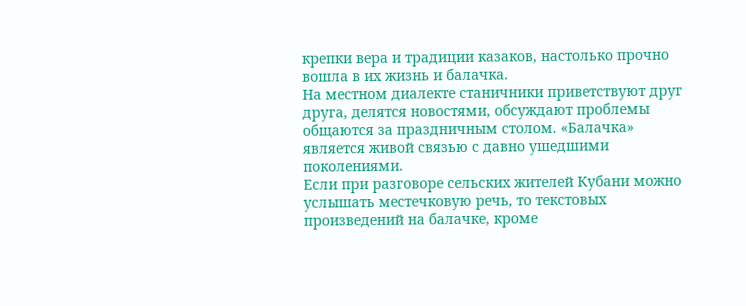крепки вера и традиции казаков, настолько прочно вошла в их жизнь и балачка.
На местном диалекте станичники приветствуют друг друга, делятся новостями, обсуждают проблемы общаются за праздничным столом. «Балачка» является живой связью с давно ушедшими поколениями.
Если при разговоре сельских жителей Кубани можно услышать местечковую речь, то текстовых произведений на балачке, кроме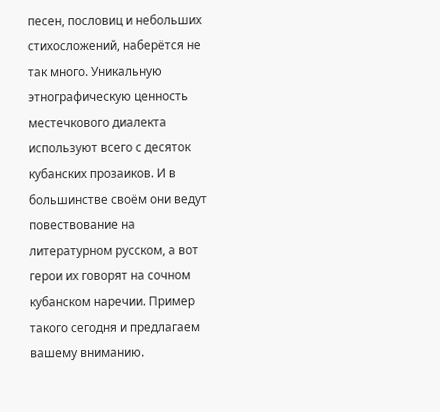песен, пословиц и небольших стихосложений, наберётся не так много. Уникальную этнографическую ценность местечкового диалекта используют всего с десяток кубанских прозаиков. И в большинстве своём они ведут повествование на литературном русском, а вот герои их говорят на сочном кубанском наречии. Пример такого сегодня и предлагаем вашему вниманию.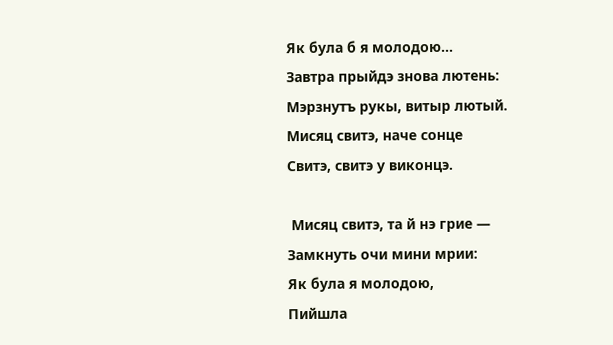Як була б я молодою…
Завтра прыйдэ знова лютень:
Мэрзнутъ рукы, витыр лютый.
Мисяц свитэ, наче сонце
Свитэ, свитэ у виконцэ.

 Мисяц свитэ, та й нэ грие —
Замкнуть очи мини мрии:
Як була я молодою,
Пийшла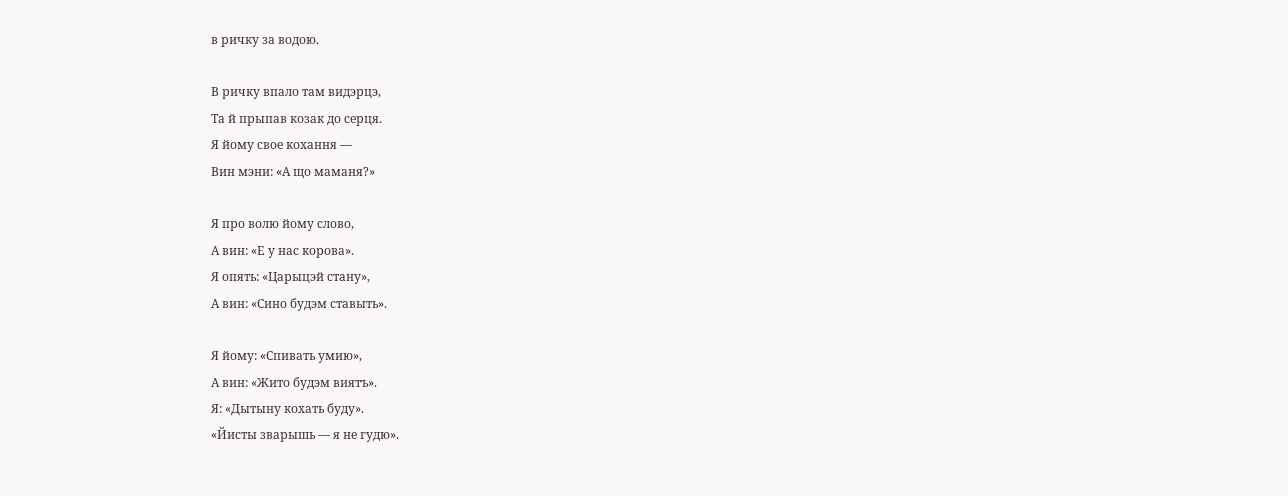в ричку за водою.

В ричку впало там видэрцэ,
Та й прыпав козак до серця.
Я йому свое кохання —
Вин мэни: «А що маманя?»

Я про волю йому слово,
А вин: «Е у нас корова».
Я опять: «Царыцэй стану»,
А вин: «Сино будэм ставыть».

Я йому: «Спивать умию»,
А вин: «Жито будэм виятъ».
Я: «Дытыну кохать буду».
«Йисты зварышь — я не гудю».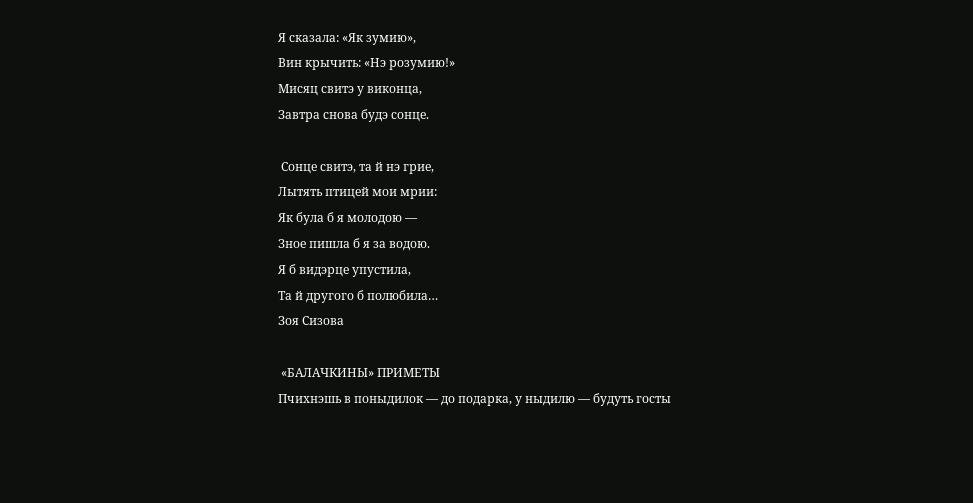Я сказала: «Як зумию»,
Вин крычить: «Нэ розумию!»
Мисяц свитэ у виконца,
Завтра снова будэ сонце.

 Сонце свитэ, та й нэ грие,
Лытять птицей мои мрии:
Як була б я молодою —
Зное пишла б я за водою.
Я б видэрце упустила,
Та й другого б полюбила…
Зоя Сизова

 «БАЛАЧКИНЫ» ПРИМЕТЫ
Пчихнэшь в поныдилок — до подарка, у ныдилю — будуть госты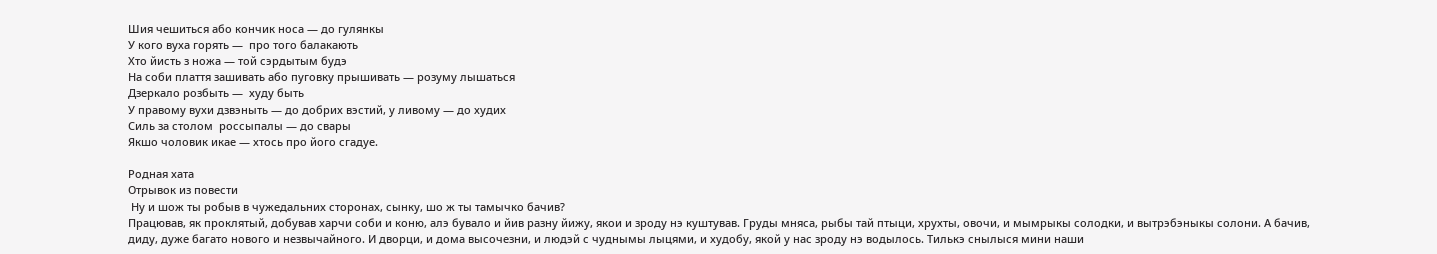Шия чешиться або кончик носа — до гулянкы
У кого вуха горять —  про того балакають
Хто йисть з ножа — той сэрдытым будэ
На соби плаття зашивать або пуговку прышивать — розуму лышаться
Дзеркало розбыть —  худу быть
У правому вухи дзвэныть — до добрих вэстий, у ливому — до худих
Силь за столом  россыпалы — до свары
Якшо чоловик икае — хтось про його сгадуе.

Родная хата
Отрывок из повести
 Ну и шож ты робыв в чужедальних сторонах, сынку, шо ж ты тамычко бачив?
Працював, як проклятый, добував харчи соби и коню, алэ бувало и йив разну йижу, якои и зроду нэ куштував. Груды мняса, рыбы тай птыци, хрухты, овочи, и мымрыкы солодки, и вытрэбэныкы солони. А бачив, диду, дуже багато нового и незвычайного. И дворци, и дома высочезни, и людэй с чуднымы лыцями, и худобу, якой у нас зроду нэ водылось. Тилькэ снылыся мини наши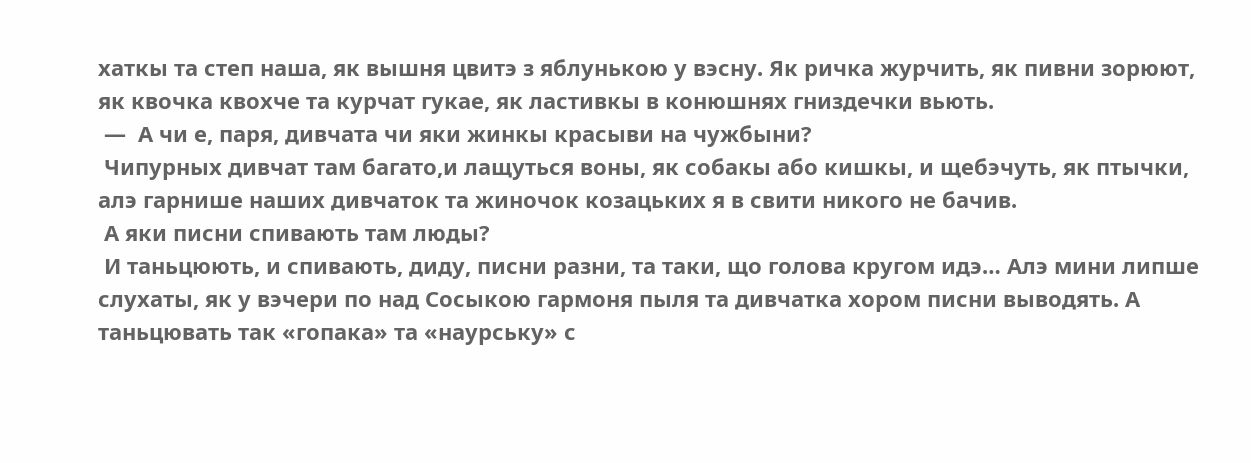хаткы та степ наша, як вышня цвитэ з яблунькою у вэсну. Як ричка журчить, як пивни зорюют, як квочка квохче та курчат гукае, як ластивкы в конюшнях гниздечки вьють.
 —  А чи е, паря, дивчата чи яки жинкы красыви на чужбыни?
 Чипурных дивчат там багато,и лащуться воны, як собакы або кишкы, и щебэчуть, як птычки, алэ гарнише наших дивчаток та жиночок козацьких я в свити никого не бачив.
 А яки писни спивають там люды?
 И таньцюють, и спивають, диду, писни разни, та таки, що голова кругом идэ… Алэ мини липше слухаты, як у вэчери по над Сосыкою гармоня пыля та дивчатка хором писни выводять. А таньцювать так «гопака» та «наурську» с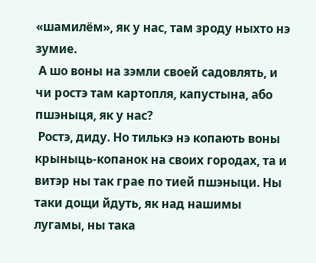«шамилём», як у нас, там зроду ныхто нэ зумие.
 А шо воны на зэмли своей садовлять, и чи ростэ там картопля, капустына, або пшэныця, як у нас?
 Ростэ, диду. Но тилькэ нэ копають воны крыныць-копанок на своих городах, та и витэр ны так грае по тией пшэныци. Ны таки дощи йдуть, як над нашимы лугамы, ны така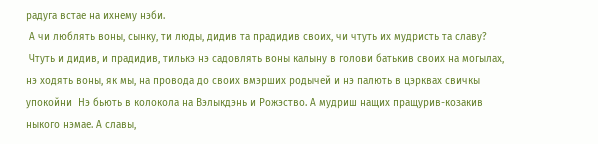радуга встае на ихнему нэби.
 А чи люблять воны, сынку, ти люды, дидив та прадидив своих, чи чтуть их мудристь та славу?
 Чтуть и дидив, и прадидив, тилькэ нэ садовлять воны калыну в голови батькив своих на могылах, нэ ходять воны, як мы, на провода до своих вмэрших родычей и нэ палють в цэрквах свичкы упокойни  Нэ бьють в колокола на Вэлыкдэнь и Рожэство. А мудриш нащих пращурив-козакив ныкого нэмае. А славы,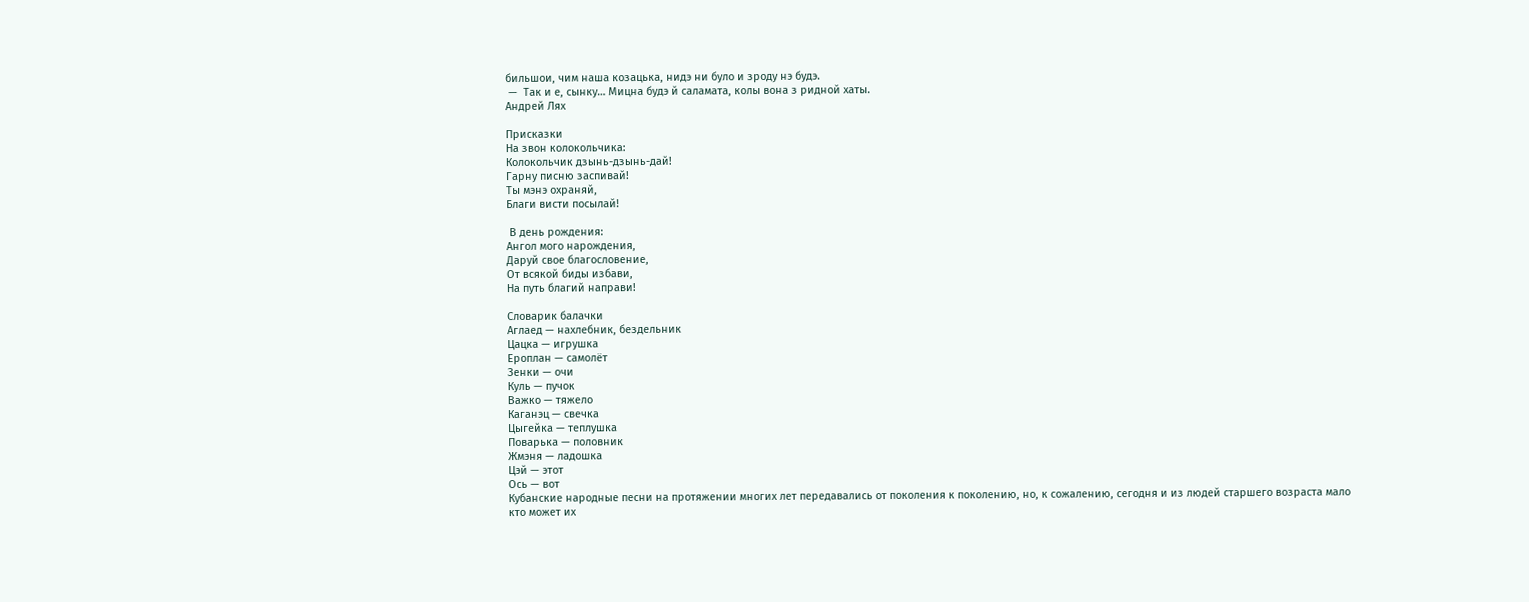бильшои, чим наша козацька, нидэ ни було и зроду нэ будэ.
 —  Так и е, сынку… Мицна будэ й саламата, колы вона з ридной хаты.
Андрей Лях

Присказки
На звон колокольчика:
Колокольчик дзынь-дзынь-дай!
Гарну писню заспивай!
Ты мэнэ охраняй,
Благи висти посылай!

 В день рождения:
Ангол мого нарождения,
Даруй свое благословение,
От всякой биды избави,
На путь благий направи!

Словарик балачки
Аглаед — нахлебник, бездельник
Цацка — игрушка
Ероплан — самолёт
Зенки — очи
Куль — пучок
Важко — тяжело
Каганэц — свечка
Цыгейка — теплушка
Поварька — половник
Жмэня — ладошка
Цэй — этот
Ось — вот
Кубанские народные песни на протяжении многих лет передавались от поколения к поколению, но, к сожалению, сегодня и из людей старшего возраста мало кто может их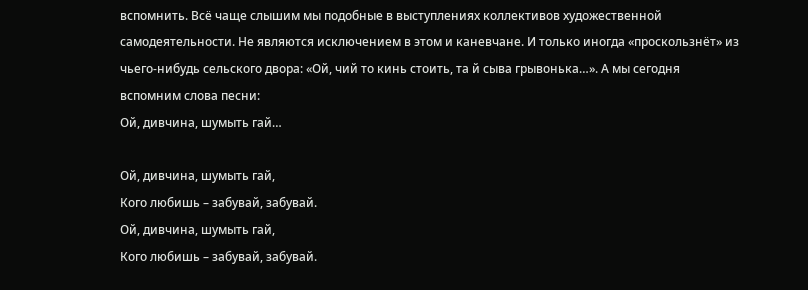вспомнить. Всё чаще слышим мы подобные в выступлениях коллективов художественной самодеятельности. Не являются исключением в этом и каневчане. И только иногда «проскользнёт» из чьего-нибудь сельского двора: «Ой, чий то кинь стоить, та й сыва грывонька…». А мы сегодня вспомним слова песни:
Ой, дивчина, шумыть гай…

Ой, дивчина, шумыть гай,
Кого любишь – забувай, забувай.
Ой, дивчина, шумыть гай,
Кого любишь – забувай, забувай.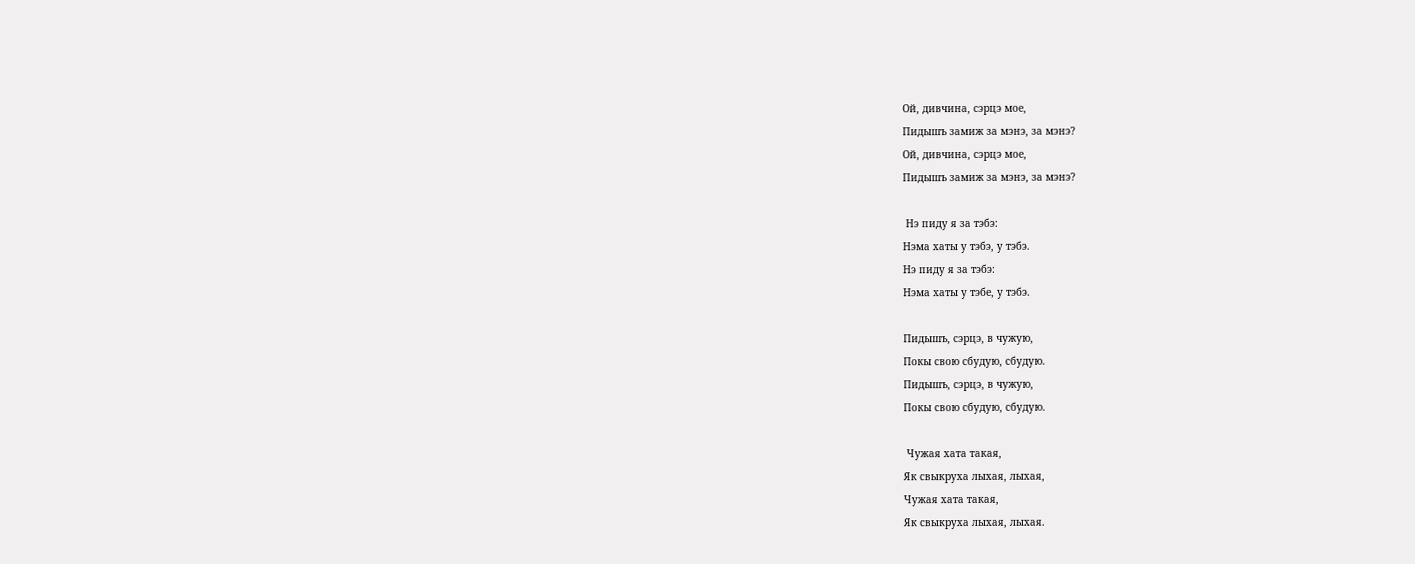Ой, дивчина, сэрцэ мое,
Пидышъ замиж за мэнэ, за мэнэ?
Ой, дивчина, сэрцэ мое,
Пидышъ замиж за мэнэ, за мэнэ?

 Нэ пиду я за тэбэ:
Нэма хаты у тэбэ, у тэбэ.
Нэ пиду я за тэбэ:
Нэма хаты у тэбе, у тэбэ.

Пидышъ, сэрцэ, в чужую,
Покы свою сбудую, сбудую.
Пидышъ, сэрцэ, в чужую,
Покы свою сбудую, сбудую.

 Чужая хата такая,
Як свыкруха лыхая, лыхая,
Чужая хата такая,
Як свыкруха лыхая, лыхая.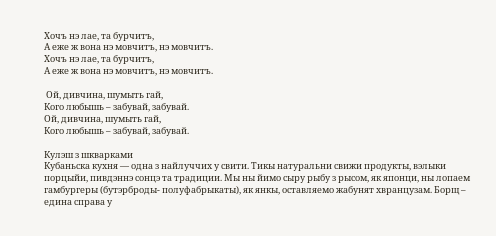Хочъ нэ лае, та бурчитъ,
А еже ж вона нэ мовчитъ, нэ мовчитъ.
Хочъ нэ лае, та бурчитъ,
А еже ж вона нэ мовчитъ, нэ мовчитъ.

 Ой, дивчина, шумыть гай,
Кого любышь – забувай, забувай.
Ой, дивчина, шумыть гай,
Кого любышь – забувай, забувай.

Кулэш з шкварками
Кубаньска кухня — одна з найлуччих у свити. Тикы натуральни свижи продукты, вэлыки порцыйи, пивдэннэ сонцэ та традиции. Мы ны йимо сыру рыбу з рысом, як японци, ны лопаем гамбургеры (бутэрброды- полуфабрыкаты), як янкы, оставляемо жабунят хвранцузам. Борщ – едина справа у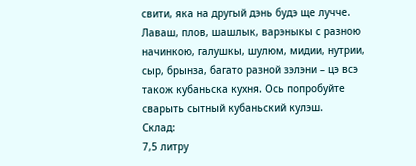свити, яка на другый дэнь будэ ще лучче.
Лаваш, плов, шашлык, варэныкы с разною начинкою, галушкы, шулюм, мидии, нутрии, сыр, брынза, багато разной зэлэни – цэ всэ також кубаньска кухня. Ось попробуйте сварыть сытный кубаньский кулэш.
Склад:
7,5 литру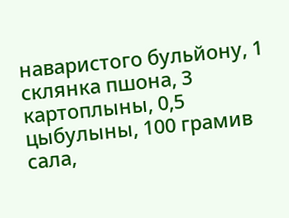наваристого бульйону, 1 склянка пшона, 3 картоплыны, 0,5 цыбулыны, 100 грамив сала,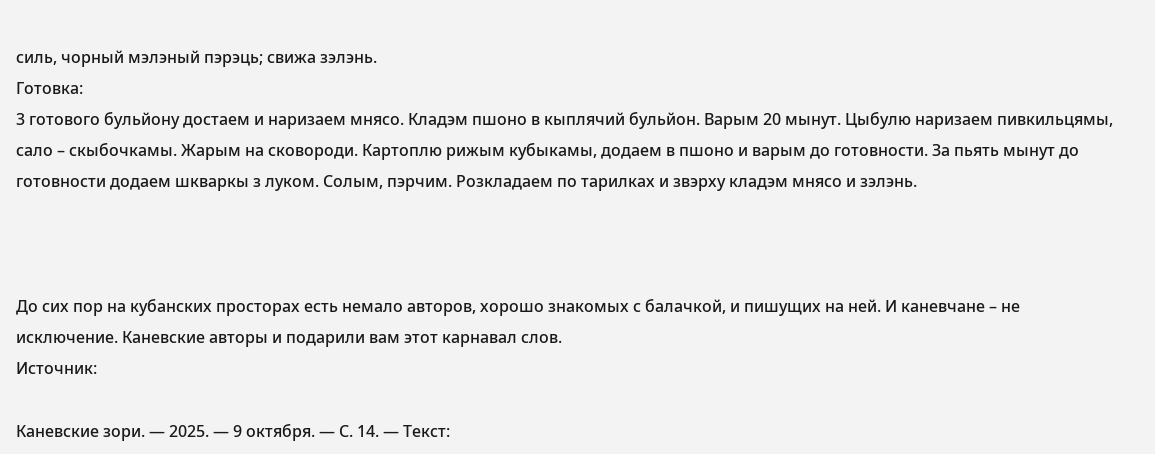силь, чорный мэлэный пэрэць; свижа зэлэнь.
Готовка:
3 готового бульйону достаем и наризаем мнясо. Кладэм пшоно в кыплячий бульйон. Варым 20 мынут. Цыбулю наризаем пивкильцямы, сало – скыбочкамы. Жарым на сковороди. Картоплю рижым кубыкамы, додаем в пшоно и варым до готовности. За пьять мынут до готовности додаем шкваркы з луком. Солым, пэрчим. Розкладаем по тарилках и звэрху кладэм мнясо и зэлэнь.



До сих пор на кубанских просторах есть немало авторов, хорошо знакомых с балачкой, и пишущих на ней. И каневчане – не исключение. Каневские авторы и подарили вам этот карнавал слов.
Источник:

Каневские зори. — 2025. — 9 октября. — С. 14. — Текст: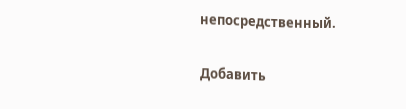непосредственный.

Добавить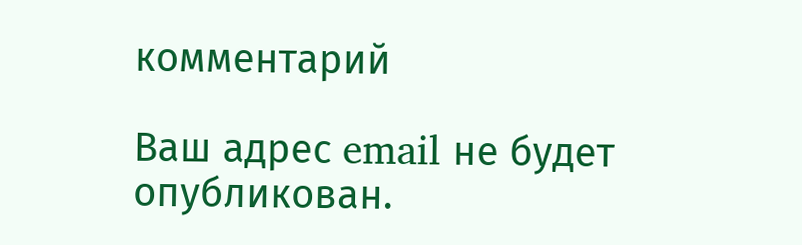комментарий

Ваш адрес email не будет опубликован.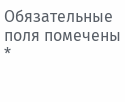Обязательные поля помечены *